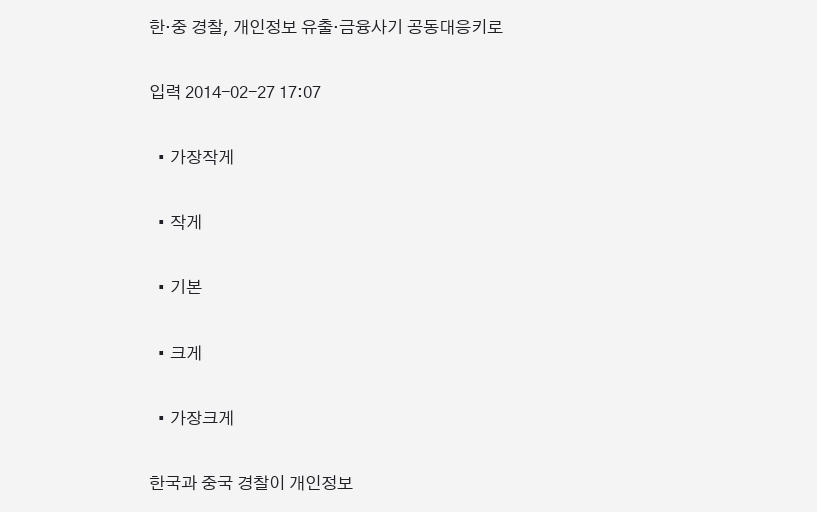한·중 경찰, 개인정보 유출·금융사기 공동대응키로

입력 2014-02-27 17:07

  • 가장작게

  • 작게

  • 기본

  • 크게

  • 가장크게

한국과 중국 경찰이 개인정보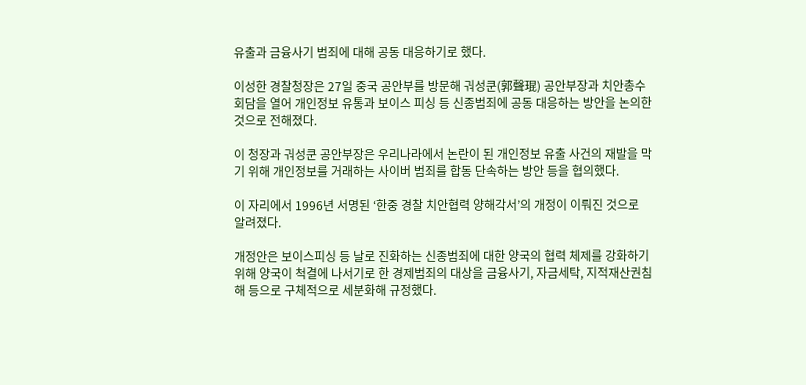유출과 금융사기 범죄에 대해 공동 대응하기로 했다.

이성한 경찰청장은 27일 중국 공안부를 방문해 궈성쿤(郭聲琨) 공안부장과 치안총수 회담을 열어 개인정보 유통과 보이스 피싱 등 신종범죄에 공동 대응하는 방안을 논의한 것으로 전해졌다.

이 청장과 궈성쿤 공안부장은 우리나라에서 논란이 된 개인정보 유출 사건의 재발을 막기 위해 개인정보를 거래하는 사이버 범죄를 합동 단속하는 방안 등을 협의했다.

이 자리에서 1996년 서명된 ‘한중 경찰 치안협력 양해각서’의 개정이 이뤄진 것으로 알려졌다.

개정안은 보이스피싱 등 날로 진화하는 신종범죄에 대한 양국의 협력 체제를 강화하기 위해 양국이 척결에 나서기로 한 경제범죄의 대상을 금융사기, 자금세탁, 지적재산권침해 등으로 구체적으로 세분화해 규정했다.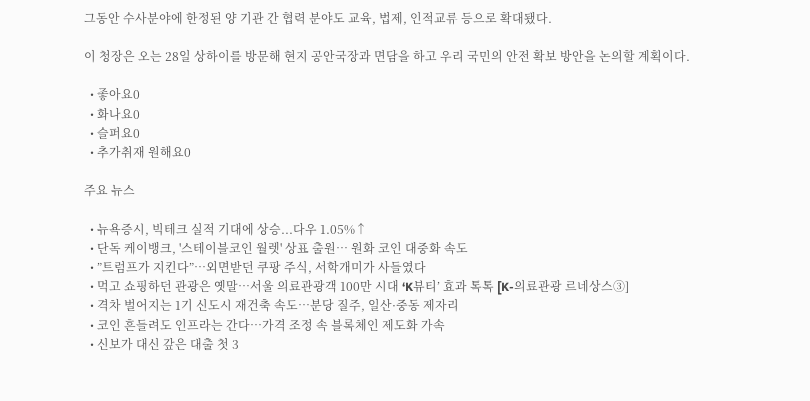그동안 수사분야에 한정된 양 기관 간 협력 분야도 교육, 법제, 인적교류 등으로 확대됐다.

이 청장은 오는 28일 상하이를 방문해 현지 공안국장과 면담을 하고 우리 국민의 안전 확보 방안을 논의할 계획이다.

  • 좋아요0
  • 화나요0
  • 슬퍼요0
  • 추가취재 원해요0

주요 뉴스

  • 뉴욕증시, 빅테크 실적 기대에 상승...다우 1.05%↑
  • 단독 케이뱅크, '스테이블코인 월렛' 상표 출원⋯ 원화 코인 대중화 속도
  • ”트럼프가 지킨다”⋯외면받던 쿠팡 주식, 서학개미가 사들였다
  • 먹고 쇼핑하던 관광은 옛말⋯서울 의료관광객 100만 시대 ‘K뷰티’ 효과 톡톡 [K-의료관광 르네상스③]
  • 격차 벌어지는 1기 신도시 재건축 속도⋯분당 질주, 일산·중동 제자리
  • 코인 흔들려도 인프라는 간다…가격 조정 속 블록체인 제도화 가속
  • 신보가 대신 갚은 대출 첫 3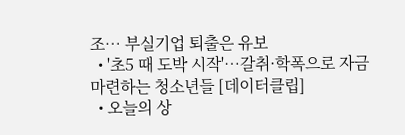조… 부실기업 퇴출은 유보
  • '초5 때 도박 시작'…갈취·학폭으로 자금 마련하는 청소년들 [데이터클립]
  • 오늘의 상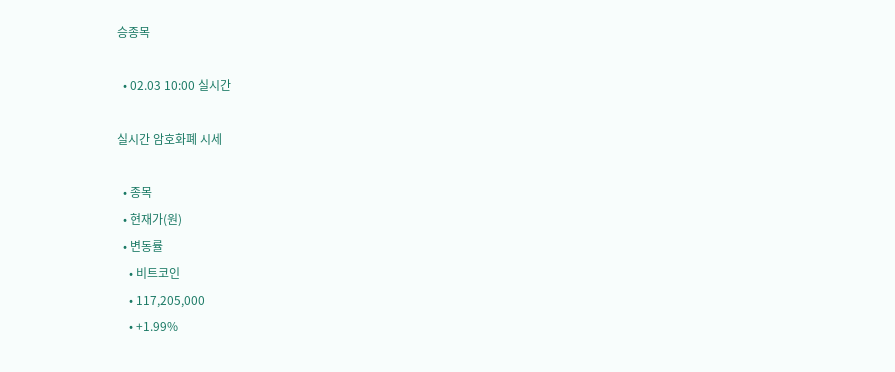승종목

  • 02.03 10:00 실시간

실시간 암호화폐 시세

  • 종목
  • 현재가(원)
  • 변동률
    • 비트코인
    • 117,205,000
    • +1.99%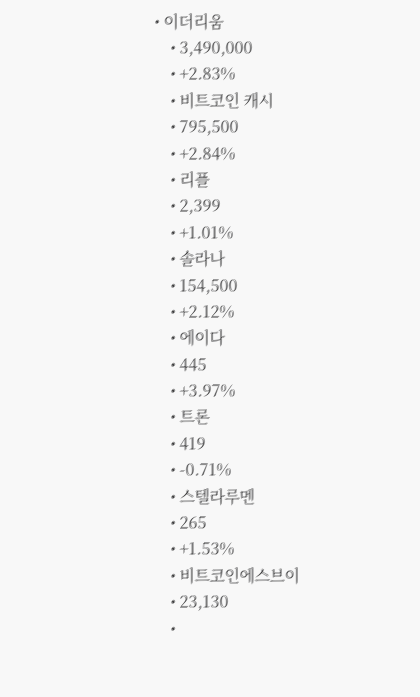• 이더리움
    • 3,490,000
    • +2.83%
    • 비트코인 캐시
    • 795,500
    • +2.84%
    • 리플
    • 2,399
    • +1.01%
    • 솔라나
    • 154,500
    • +2.12%
    • 에이다
    • 445
    • +3.97%
    • 트론
    • 419
    • -0.71%
    • 스텔라루멘
    • 265
    • +1.53%
    • 비트코인에스브이
    • 23,130
    •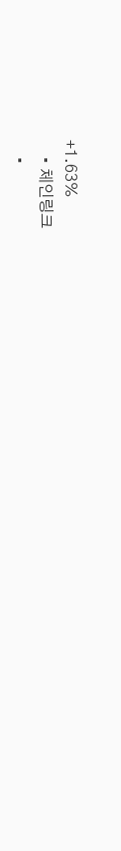+1.63%
    • 체인링크
    •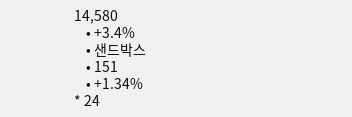14,580
    • +3.4%
    • 샌드박스
    • 151
    • +1.34%
* 24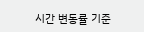시간 변동률 기준